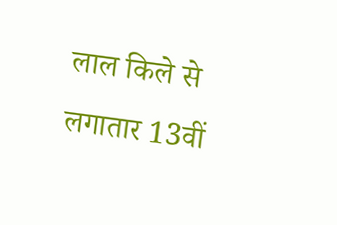लाल किले से लगातार 13वीं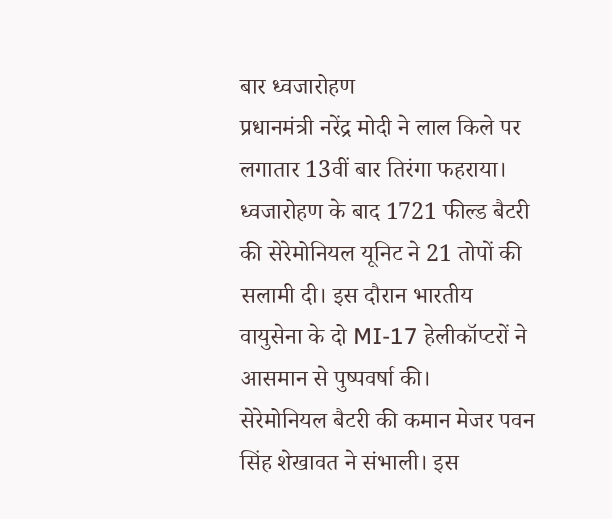बार ध्वजारोहण
प्रधानमंत्री नरेंद्र मोदी ने लाल किले पर लगातार 13वीं बार तिरंगा फहराया। ध्वजारोहण के बाद 1721 फील्ड बैटरी की सेरेमोनियल यूनिट ने 21 तोपों की सलामी दी। इस दौरान भारतीय वायुसेना के दो MI-17 हेलीकॉप्टरों ने आसमान से पुष्पवर्षा की।
सेरेमोनियल बैटरी की कमान मेजर पवन सिंह शेखावत ने संभाली। इस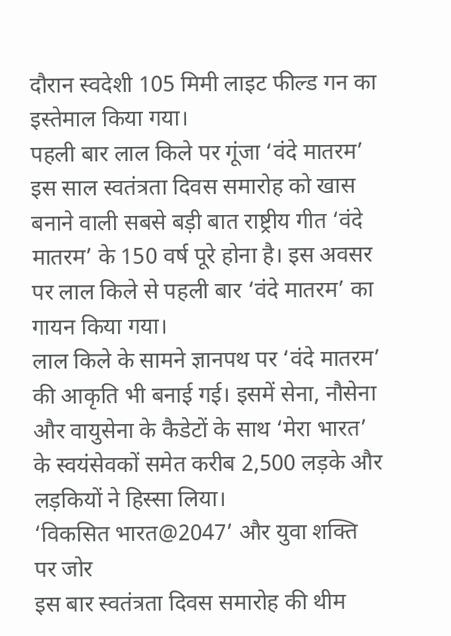दौरान स्वदेशी 105 मिमी लाइट फील्ड गन का इस्तेमाल किया गया।
पहली बार लाल किले पर गूंजा ‘वंदे मातरम’
इस साल स्वतंत्रता दिवस समारोह को खास बनाने वाली सबसे बड़ी बात राष्ट्रीय गीत ‘वंदे मातरम’ के 150 वर्ष पूरे होना है। इस अवसर पर लाल किले से पहली बार ‘वंदे मातरम’ का गायन किया गया।
लाल किले के सामने ज्ञानपथ पर ‘वंदे मातरम’ की आकृति भी बनाई गई। इसमें सेना, नौसेना और वायुसेना के कैडेटों के साथ ‘मेरा भारत’ के स्वयंसेवकों समेत करीब 2,500 लड़के और लड़कियों ने हिस्सा लिया।
‘विकसित भारत@2047’ और युवा शक्ति पर जोर
इस बार स्वतंत्रता दिवस समारोह की थीम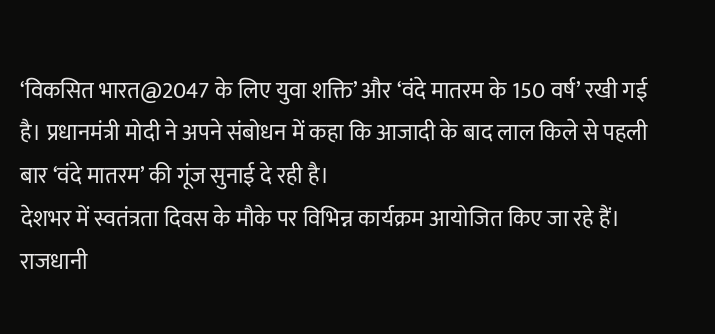‘विकसित भारत@2047 के लिए युवा शक्ति’ और ‘वंदे मातरम के 150 वर्ष’ रखी गई है। प्रधानमंत्री मोदी ने अपने संबोधन में कहा कि आजादी के बाद लाल किले से पहली बार ‘वंदे मातरम’ की गूंज सुनाई दे रही है।
देशभर में स्वतंत्रता दिवस के मौके पर विभिन्न कार्यक्रम आयोजित किए जा रहे हैं। राजधानी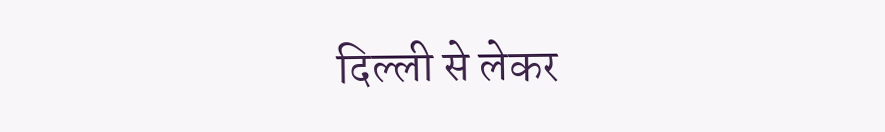दिल्ली से लेकर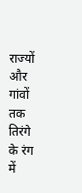राज्यों और गांवों तक तिरंगे के रंग में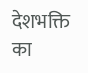देशभक्ति का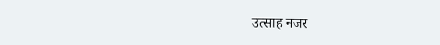उत्साह नजर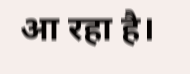आ रहा है।